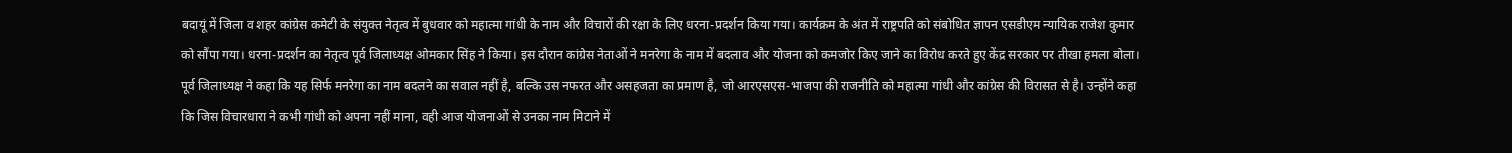बदायूं में जिला व शहर कांग्रेस कमेटी के संयुक्त नेतृत्व में बुधवार को महात्मा गांधी के नाम और विचारों की रक्षा के लिए धरना-प्रदर्शन किया गया। कार्यक्रम के अंत में राष्ट्रपति को संबोधित ज्ञापन एसडीएम न्यायिक राजेश कुमार को सौंपा गया। धरना-प्रदर्शन का नेतृत्व पूर्व जिलाध्यक्ष ओमकार सिंह ने किया। इस दौरान कांग्रेस नेताओं ने मनरेगा के नाम में बदलाव और योजना को कमजोर किए जाने का विरोध करते हुए केंद्र सरकार पर तीखा हमला बोला। पूर्व जिलाध्यक्ष ने कहा कि यह सिर्फ मनरेगा का नाम बदलने का सवाल नहीं है, बल्कि उस नफरत और असहजता का प्रमाण है, जो आरएसएस-भाजपा की राजनीति को महात्मा गांधी और कांग्रेस की विरासत से है। उन्होंने कहा कि जिस विचारधारा ने कभी गांधी को अपना नहीं माना, वही आज योजनाओं से उनका नाम मिटाने में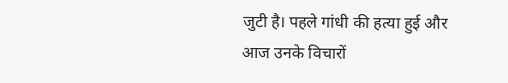जुटी है। पहले गांधी की हत्या हुई और आज उनके विचारों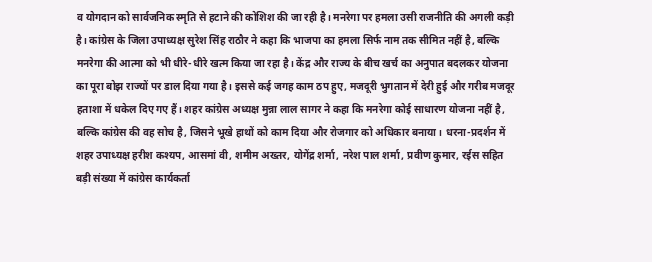व योगदान को सार्वजनिक स्मृति से हटाने की कोशिश की जा रही है। मनरेगा पर हमला उसी राजनीति की अगली कड़ी है। कांग्रेस के जिला उपाध्यक्ष सुरेश सिंह राठौर ने कहा कि भाजपा का हमला सिर्फ नाम तक सीमित नहीं है, बल्कि मनरेगा की आत्मा को भी धीरे-धीरे खत्म किया जा रहा है। केंद्र और राज्य के बीच खर्च का अनुपात बदलकर योजना का पूरा बोझ राज्यों पर डाल दिया गया है। इससे कई जगह काम ठप हुए, मजदूरी भुगतान में देरी हुई और गरीब मजदूर हताशा में धकेल दिए गए हैं। शहर कांग्रेस अध्यक्ष मुन्ना लाल सागर ने कहा कि मनरेगा कोई साधारण योजना नहीं है, बल्कि कांग्रेस की वह सोच है, जिसने भूखे हाथों को काम दिया और रोजगार को अधिकार बनाया। धरना-प्रदर्शन में शहर उपाध्यक्ष हरीश कश्यप, आसमां वी, शमीम अख्तर, योगेंद्र शर्मा, नरेश पाल शर्मा, प्रवीण कुमार, रईस सहित बड़ी संख्या में कांग्रेस कार्यकर्ता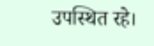उपस्थित रहे।